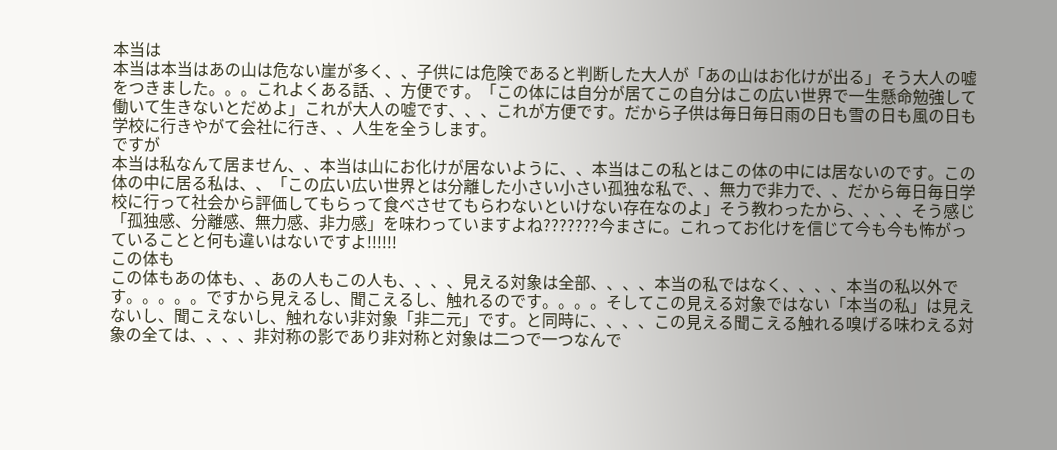本当は
本当は本当はあの山は危ない崖が多く、、子供には危険であると判断した大人が「あの山はお化けが出る」そう大人の嘘をつきました。。。これよくある話、、方便です。「この体には自分が居てこの自分はこの広い世界で一生懸命勉強して働いて生きないとだめよ」これが大人の嘘です、、、これが方便です。だから子供は毎日毎日雨の日も雪の日も風の日も学校に行きやがて会社に行き、、人生を全うします。
ですが
本当は私なんて居ません、、本当は山にお化けが居ないように、、本当はこの私とはこの体の中には居ないのです。この体の中に居る私は、、「この広い広い世界とは分離した小さい小さい孤独な私で、、無力で非力で、、だから毎日毎日学校に行って社会から評価してもらって食べさせてもらわないといけない存在なのよ」そう教わったから、、、、そう感じ「孤独感、分離感、無力感、非力感」を味わっていますよね???????今まさに。これってお化けを信じて今も今も怖がっていることと何も違いはないですよ!!!!!!
この体も
この体もあの体も、、あの人もこの人も、、、、見える対象は全部、、、、本当の私ではなく、、、、本当の私以外です。。。。。ですから見えるし、聞こえるし、触れるのです。。。。そしてこの見える対象ではない「本当の私」は見えないし、聞こえないし、触れない非対象「非二元」です。と同時に、、、、この見える聞こえる触れる嗅げる味わえる対象の全ては、、、、非対称の影であり非対称と対象は二つで一つなんで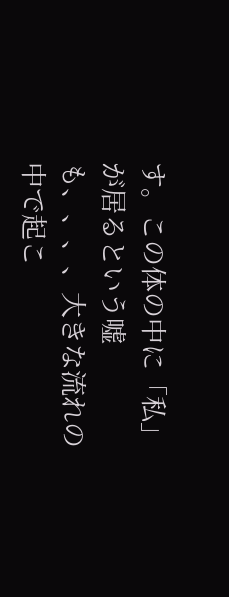す。この体の中に「私」が居るという嘘も、、、、大きな流れの中で起こ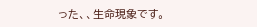った、、生命現象です。